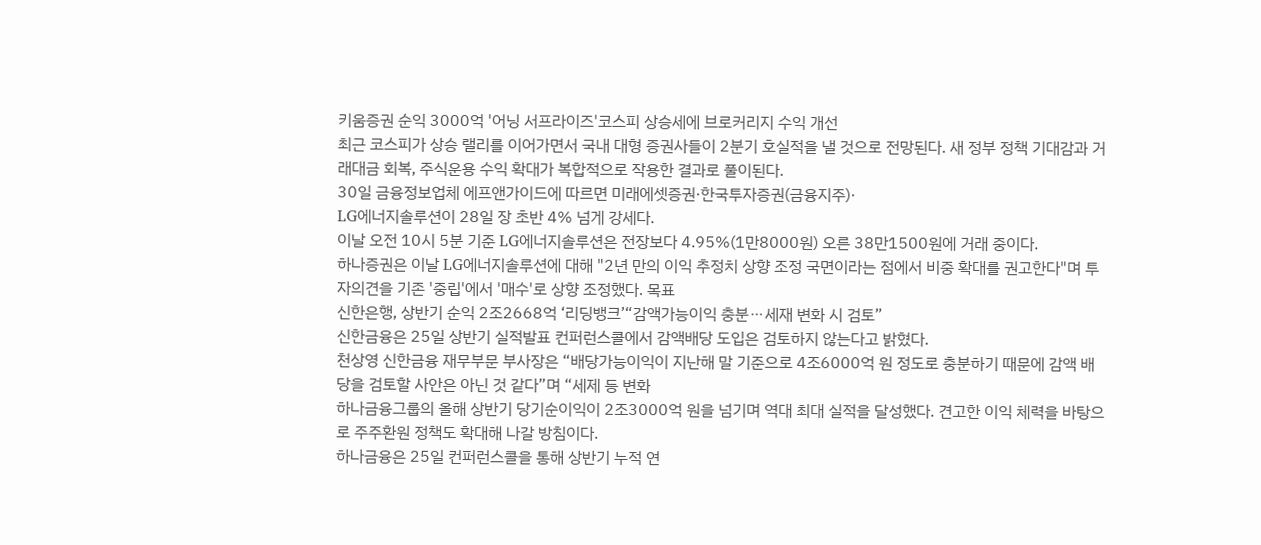키움증권 순익 3000억 '어닝 서프라이즈'코스피 상승세에 브로커리지 수익 개선
최근 코스피가 상승 랠리를 이어가면서 국내 대형 증권사들이 2분기 호실적을 낼 것으로 전망된다. 새 정부 정책 기대감과 거래대금 회복, 주식운용 수익 확대가 복합적으로 작용한 결과로 풀이된다.
30일 금융정보업체 에프앤가이드에 따르면 미래에셋증권·한국투자증권(금융지주)·
LG에너지솔루션이 28일 장 초반 4% 넘게 강세다.
이날 오전 10시 5분 기준 LG에너지솔루션은 전장보다 4.95%(1만8000원) 오른 38만1500원에 거래 중이다.
하나증권은 이날 LG에너지솔루션에 대해 "2년 만의 이익 추정치 상향 조정 국면이라는 점에서 비중 확대를 권고한다"며 투자의견을 기존 '중립'에서 '매수'로 상향 조정했다. 목표
신한은행, 상반기 순익 2조2668억 ‘리딩뱅크’“감액가능이익 충분⋯세재 변화 시 검토”
신한금융은 25일 상반기 실적발표 컨퍼런스콜에서 감액배당 도입은 검토하지 않는다고 밝혔다.
천상영 신한금융 재무부문 부사장은 “배당가능이익이 지난해 말 기준으로 4조6000억 원 정도로 충분하기 때문에 감액 배당을 검토할 사안은 아닌 것 같다”며 “세제 등 변화
하나금융그룹의 올해 상반기 당기순이익이 2조3000억 원을 넘기며 역대 최대 실적을 달성했다. 견고한 이익 체력을 바탕으로 주주환원 정책도 확대해 나갈 방침이다.
하나금융은 25일 컨퍼런스콜을 통해 상반기 누적 연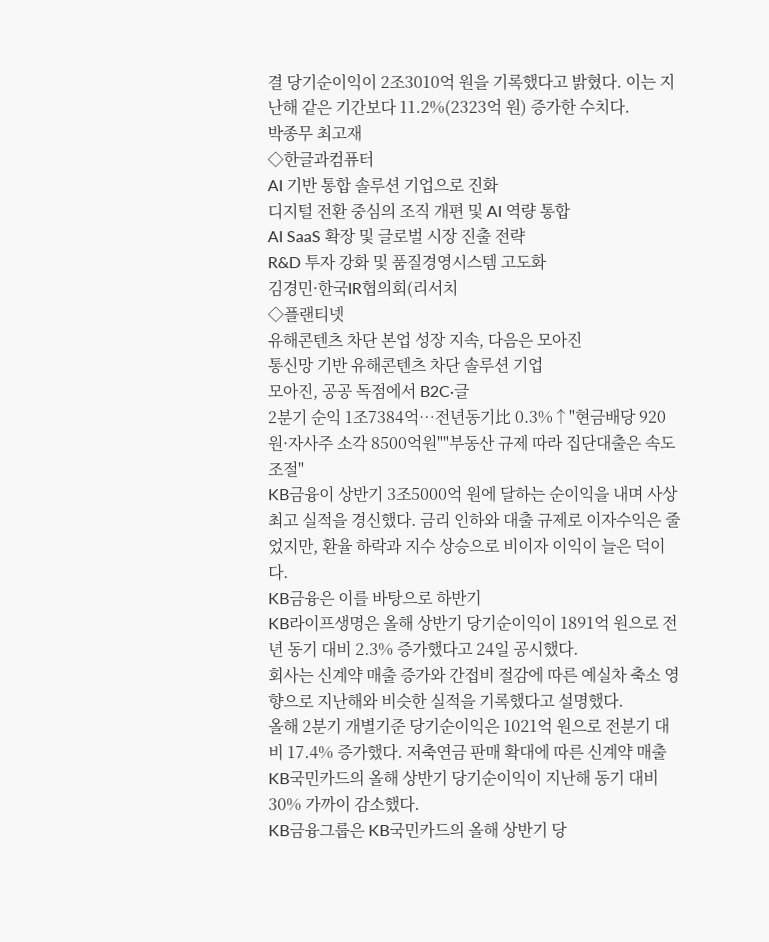결 당기순이익이 2조3010억 원을 기록했다고 밝혔다. 이는 지난해 같은 기간보다 11.2%(2323억 원) 증가한 수치다.
박종무 최고재
◇한글과컴퓨터
AI 기반 통합 솔루션 기업으로 진화
디지털 전환 중심의 조직 개편 및 AI 역량 통합
AI SaaS 확장 및 글로벌 시장 진출 전략
R&D 투자 강화 및 품질경영시스템 고도화
김경민·한국IR협의회(리서치
◇플랜티넷
유해콘텐츠 차단 본업 성장 지속, 다음은 모아진
통신망 기반 유해콘텐츠 차단 솔루션 기업
모아진, 공공 독점에서 B2C·글
2분기 순익 1조7384억…전년동기比 0.3%↑"현금배당 920원·자사주 소각 8500억원""부동산 규제 따라 집단대출은 속도조절"
KB금융이 상반기 3조5000억 원에 달하는 순이익을 내며 사상 최고 실적을 경신했다. 금리 인하와 대출 규제로 이자수익은 줄었지만, 환율 하락과 지수 상승으로 비이자 이익이 늘은 덕이다.
KB금융은 이를 바탕으로 하반기
KB라이프생명은 올해 상반기 당기순이익이 1891억 원으로 전년 동기 대비 2.3% 증가했다고 24일 공시했다.
회사는 신계약 매출 증가와 간접비 절감에 따른 예실차 축소 영향으로 지난해와 비슷한 실적을 기록했다고 설명했다.
올해 2분기 개별기준 당기순이익은 1021억 원으로 전분기 대비 17.4% 증가했다. 저축연금 판매 확대에 따른 신계약 매출
KB국민카드의 올해 상반기 당기순이익이 지난해 동기 대비 30% 가까이 감소했다.
KB금융그룹은 KB국민카드의 올해 상반기 당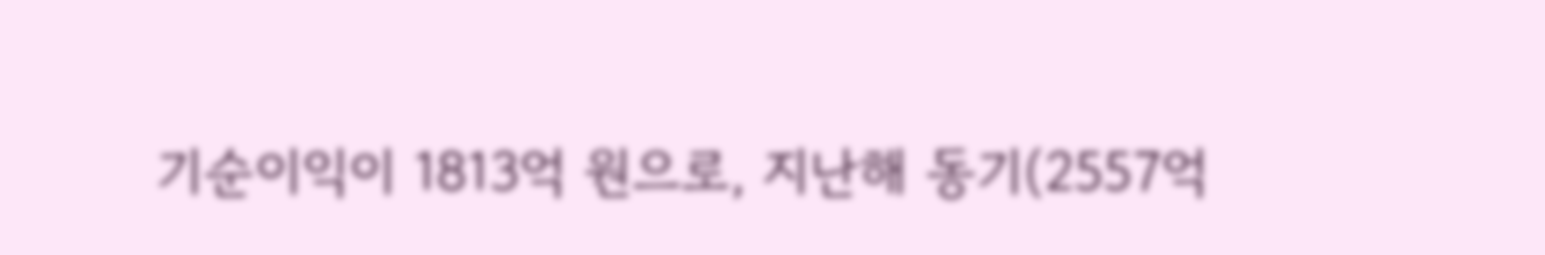기순이익이 1813억 원으로, 지난해 동기(2557억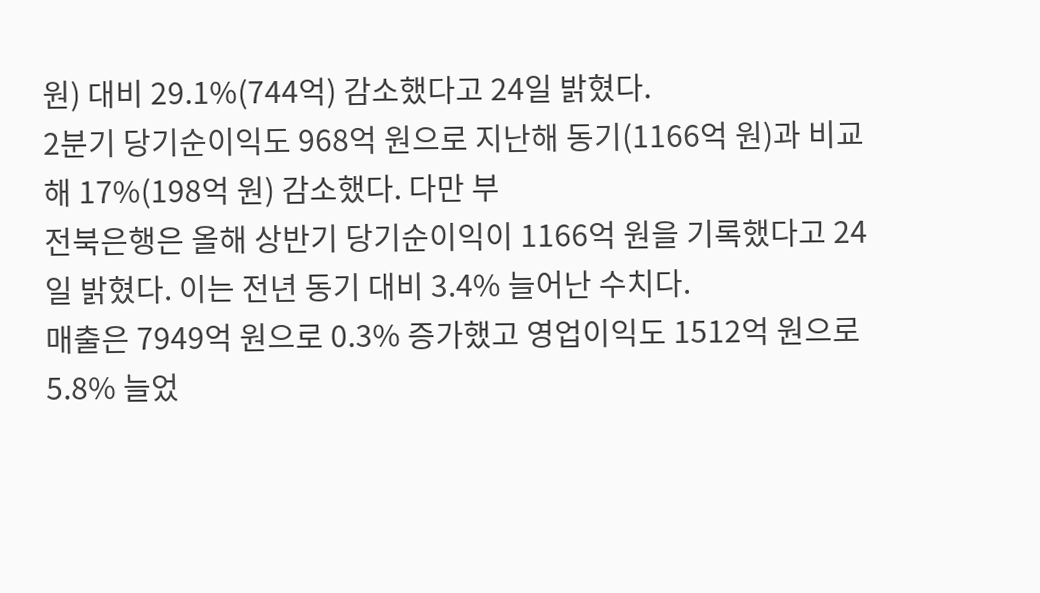원) 대비 29.1%(744억) 감소했다고 24일 밝혔다.
2분기 당기순이익도 968억 원으로 지난해 동기(1166억 원)과 비교해 17%(198억 원) 감소했다. 다만 부
전북은행은 올해 상반기 당기순이익이 1166억 원을 기록했다고 24일 밝혔다. 이는 전년 동기 대비 3.4% 늘어난 수치다.
매출은 7949억 원으로 0.3% 증가했고 영업이익도 1512억 원으로 5.8% 늘었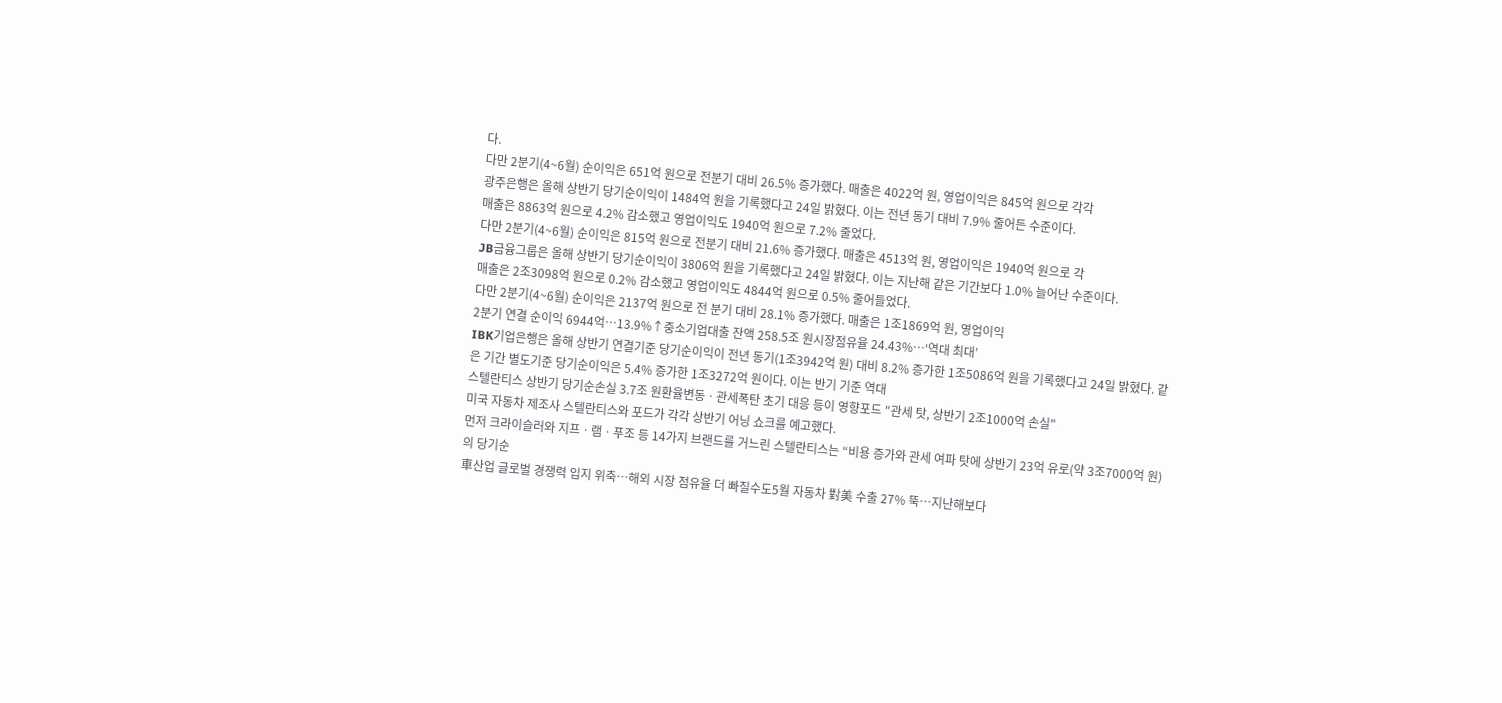다.
다만 2분기(4~6월) 순이익은 651억 원으로 전분기 대비 26.5% 증가했다. 매출은 4022억 원, 영업이익은 845억 원으로 각각
광주은행은 올해 상반기 당기순이익이 1484억 원을 기록했다고 24일 밝혔다. 이는 전년 동기 대비 7.9% 줄어든 수준이다.
매출은 8863억 원으로 4.2% 감소했고 영업이익도 1940억 원으로 7.2% 줄었다.
다만 2분기(4~6월) 순이익은 815억 원으로 전분기 대비 21.6% 증가했다. 매출은 4513억 원, 영업이익은 1940억 원으로 각
JB금융그룹은 올해 상반기 당기순이익이 3806억 원을 기록했다고 24일 밝혔다. 이는 지난해 같은 기간보다 1.0% 늘어난 수준이다.
매출은 2조3098억 원으로 0.2% 감소했고 영업이익도 4844억 원으로 0.5% 줄어들었다.
다만 2분기(4~6월) 순이익은 2137억 원으로 전 분기 대비 28.1% 증가했다. 매출은 1조1869억 원, 영업이익
2분기 연결 순이익 6944억⋯13.9%↑중소기업대출 잔액 258.5조 원시장점유율 24.43%⋯‘역대 최대’
IBK기업은행은 올해 상반기 연결기준 당기순이익이 전년 동기(1조3942억 원) 대비 8.2% 증가한 1조5086억 원을 기록했다고 24일 밝혔다. 같은 기간 별도기준 당기순이익은 5.4% 증가한 1조3272억 원이다. 이는 반기 기준 역대
스텔란티스 상반기 당기순손실 3.7조 원환율변동ㆍ관세폭탄 초기 대응 등이 영향포드 "관세 탓, 상반기 2조1000억 손실"
미국 자동차 제조사 스텔란티스와 포드가 각각 상반기 어닝 쇼크를 예고했다.
먼저 크라이슬러와 지프ㆍ램ㆍ푸조 등 14가지 브랜드를 거느린 스텔란티스는 “비용 증가와 관세 여파 탓에 상반기 23억 유로(약 3조7000억 원)의 당기순
車산업 글로벌 경쟁력 입지 위축⋯해외 시장 점유율 더 빠질수도5월 자동차 對美 수출 27% 뚝⋯지난해보다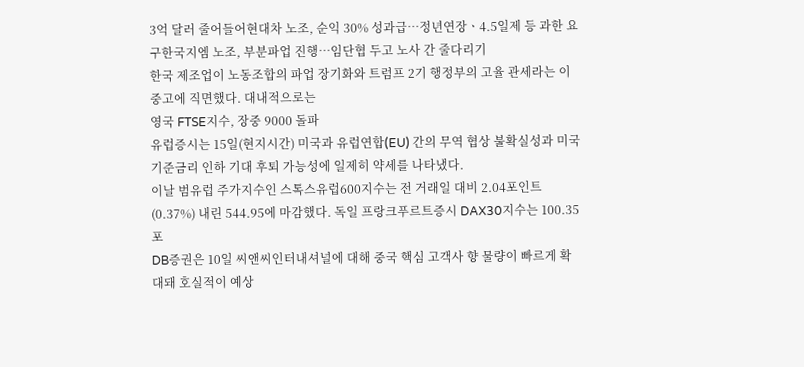3억 달러 줄어들어현대차 노조, 순익 30% 성과급⋯정년연장ㆍ4.5일제 등 과한 요구한국지엠 노조, 부분파업 진행⋯임단협 두고 노사 간 줄다리기
한국 제조업이 노동조합의 파업 장기화와 트럼프 2기 행정부의 고율 관세라는 이중고에 직면했다. 대내적으로는
영국 FTSE지수, 장중 9000 돌파
유럽증시는 15일(현지시간) 미국과 유럽연합(EU) 간의 무역 협상 불확실성과 미국 기준금리 인하 기대 후퇴 가능성에 일제히 약세를 나타냈다.
이날 범유럽 주가지수인 스톡스유럽600지수는 전 거래일 대비 2.04포인트(0.37%) 내린 544.95에 마감했다. 독일 프랑크푸르트증시 DAX30지수는 100.35포
DB증권은 10일 씨앤씨인터내셔널에 대해 중국 핵심 고객사 향 물량이 빠르게 확대돼 호실적이 예상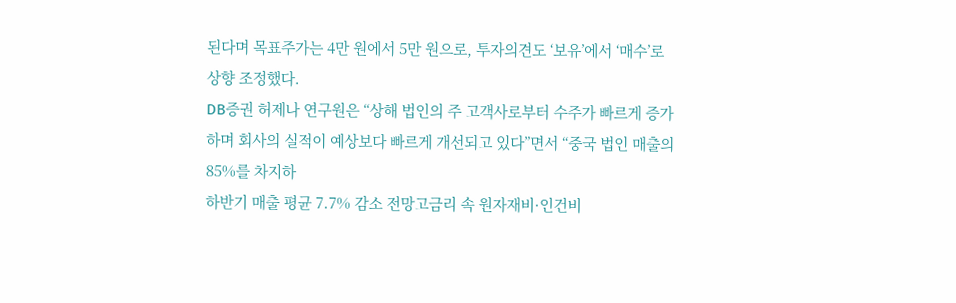된다며 목표주가는 4만 원에서 5만 원으로, 투자의견도 ‘보유’에서 ‘매수’로 상향 조정했다.
DB증권 허제나 연구원은 “상해 법인의 주 고객사로부터 수주가 빠르게 증가하며 회사의 실적이 예상보다 빠르게 개선되고 있다”면서 “중국 법인 매출의 85%를 차지하
하반기 매출 평균 7.7% 감소 전망고금리 속 원자재비·인건비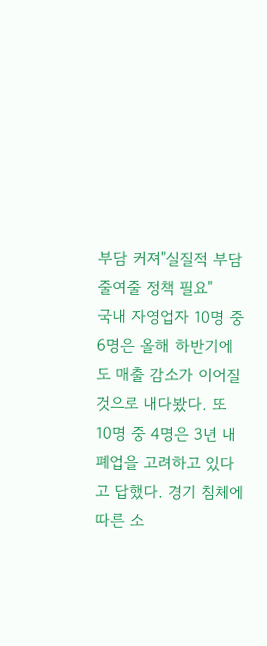부담 커져"실질적 부담 줄여줄 정책 필요"
국내 자영업자 10명 중 6명은 올해 하반기에도 매출 감소가 이어질 것으로 내다봤다. 또 10명 중 4명은 3년 내 폐업을 고려하고 있다고 답했다. 경기 침체에 따른 소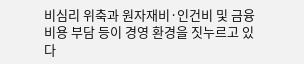비심리 위축과 원자재비·인건비 및 금융비용 부담 등이 경영 환경을 짓누르고 있다